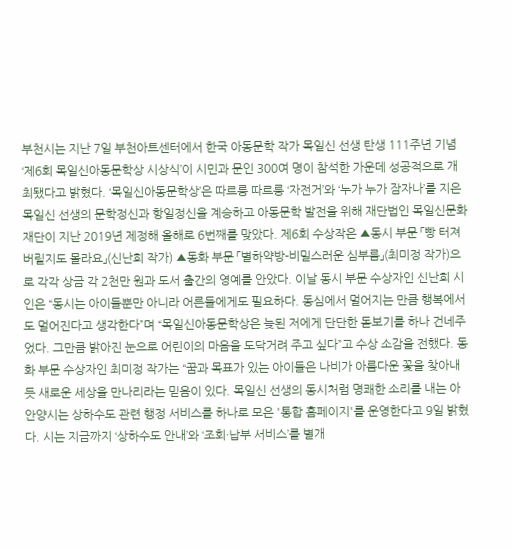부천시는 지난 7일 부천아트센터에서 한국 아동문학 작가 목일신 선생 탄생 111주년 기념 ‘제6회 목일신아동문학상 시상식’이 시민과 문인 300여 명이 참석한 가운데 성공적으로 개최됐다고 밝혔다. ‘목일신아동문학상’은 따르릉 따르릉 ‘자전거’와 ‘누가 누가 잠자나’를 지은 목일신 선생의 문학정신과 항일정신을 계승하고 아동문학 발전을 위해 재단법인 목일신문화재단이 지난 2019년 제정해 올해로 6번째를 맞았다. 제6회 수상작은 ▲동시 부문 「빵 터져 버릴지도 몰라요」(신난희 작가) ▲동화 부문 「별하약방-비밀스러운 심부름」(최미정 작가)으로 각각 상금 각 2천만 원과 도서 출간의 영예를 안았다. 이날 동시 부문 수상자인 신난희 시인은 “동시는 아이들뿐만 아니라 어른들에게도 필요하다. 동심에서 멀어지는 만큼 행복에서도 멀어진다고 생각한다”며 “목일신아동문학상은 늦된 저에게 단단한 돋보기를 하나 건네주었다. 그만큼 밝아진 눈으로 어린이의 마음을 도닥거려 주고 싶다”고 수상 소감을 전했다. 동화 부문 수상자인 최미정 작가는 “꿈과 목표가 있는 아이들은 나비가 아름다운 꽃을 찾아내듯 새로운 세상을 만나리라는 믿음이 있다. 목일신 선생의 동시처럼 명쾌한 소리를 내는 아
안양시는 상하수도 관련 행정 서비스를 하나로 모은 '통합 홈페이지'를 운영한다고 9일 밝혔다. 시는 지금까지 ‘상하수도 안내’와 ‘조회·납부 서비스’를 별개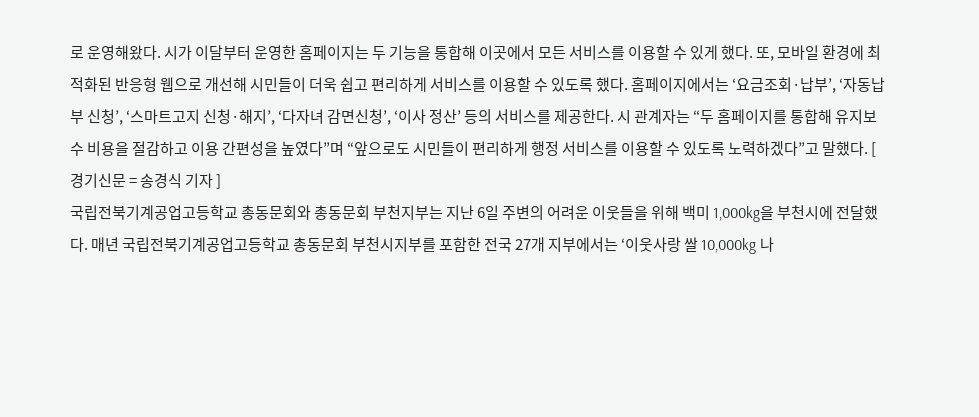로 운영해왔다. 시가 이달부터 운영한 홈페이지는 두 기능을 통합해 이곳에서 모든 서비스를 이용할 수 있게 했다. 또, 모바일 환경에 최적화된 반응형 웹으로 개선해 시민들이 더욱 쉽고 편리하게 서비스를 이용할 수 있도록 했다. 홈페이지에서는 ‘요금조회·납부’, ‘자동납부 신청’, ‘스마트고지 신청·해지’, ‘다자녀 감면신청’, ‘이사 정산’ 등의 서비스를 제공한다. 시 관계자는 “두 홈페이지를 통합해 유지보수 비용을 절감하고 이용 간편성을 높였다”며 “앞으로도 시민들이 편리하게 행정 서비스를 이용할 수 있도록 노력하겠다”고 말했다. [ 경기신문 = 송경식 기자 ]
국립전북기계공업고등학교 총동문회와 총동문회 부천지부는 지난 6일 주변의 어려운 이웃들을 위해 백미 1,000kg을 부천시에 전달했다. 매년 국립전북기계공업고등학교 총동문회 부천시지부를 포함한 전국 27개 지부에서는 ‘이웃사랑 쌀 10,000kg 나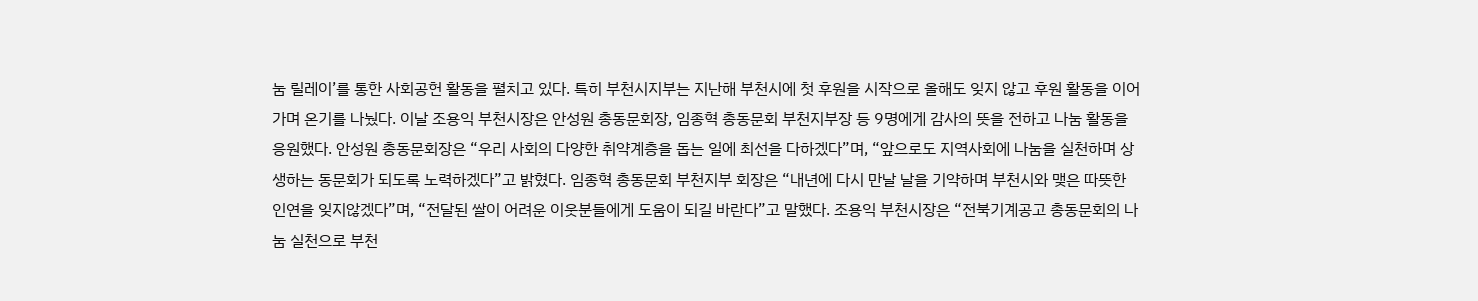눔 릴레이’를 통한 사회공헌 활동을 펼치고 있다. 특히 부천시지부는 지난해 부천시에 첫 후원을 시작으로 올해도 잊지 않고 후원 활동을 이어가며 온기를 나눴다. 이날 조용익 부천시장은 안성원 총동문회장, 임종혁 총동문회 부천지부장 등 9명에게 감사의 뜻을 전하고 나눔 활동을 응원했다. 안성원 총동문회장은 “우리 사회의 다양한 취약계층을 돕는 일에 최선을 다하겠다”며, “앞으로도 지역사회에 나눔을 실천하며 상생하는 동문회가 되도록 노력하겠다”고 밝혔다. 임종혁 총동문회 부천지부 회장은 “내년에 다시 만날 날을 기약하며 부천시와 맺은 따뜻한 인연을 잊지않겠다”며, “전달된 쌀이 어려운 이웃분들에게 도움이 되길 바란다”고 말했다. 조용익 부천시장은 “전북기계공고 총동문회의 나눔 실천으로 부천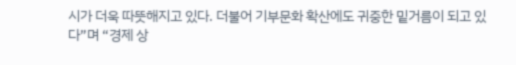시가 더욱 따뜻해지고 있다. 더불어 기부문화 확산에도 귀중한 밑거름이 되고 있다”며 “경제 상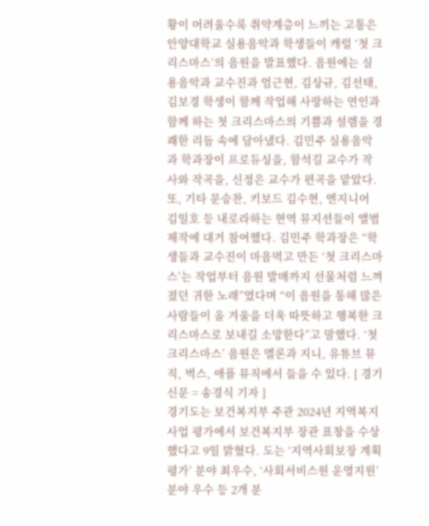황이 어려울수록 취약계층이 느끼는 고통은
안양대학교 실용음악과 학생들이 캐럴 ‘첫 크리스마스’의 음원을 발표했다. 음원에는 실용음악과 교수진과 엄근현, 김상규, 김선태, 김보경 학생이 함께 작업해 사랑하는 연인과 함께 하는 첫 크리스마스의 기쁨과 설렘을 경쾌한 리듬 속에 담아냈다. 김민주 실용음악과 학과장이 프로듀싱을, 함석길 교수가 작사와 작곡을, 신정은 교수가 편곡을 맡았다. 또, 기타 문승찬, 키보드 김수현, 엔지니어 김일호 등 내로라하는 현역 뮤지션들이 앨범 제작에 대거 참여했다. 김민주 학과장은 “학생들과 교수진이 마음먹고 만든 ‘첫 크리스마스’는 작업부터 음원 발매까지 선물처럼 느껴졌던 귀한 노래”였다며 “이 음원을 통해 많은 사람들이 올 겨울을 더욱 따뜻하고 행복한 크리스마스로 보내길 소망한다”고 말했다. ‘첫 크리스마스’ 음원은 멜론과 지니, 유튜브 뮤직, 벅스, 애플 뮤직에서 들을 수 있다. [ 경기신문 = 송경식 기자 ]
경기도는 보건복지부 주관 2024년 지역복지사업 평가에서 보건복지부 장관 표창을 수상했다고 9일 밝혔다. 도는 ‘지역사회보장 계획 평가’ 분야 최우수, ‘사회서비스원 운영지원’ 분야 우수 등 2개 분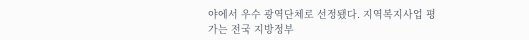야에서 우수 광역단체로 선정됐다. 지역복지사업 평가는 전국 지방정부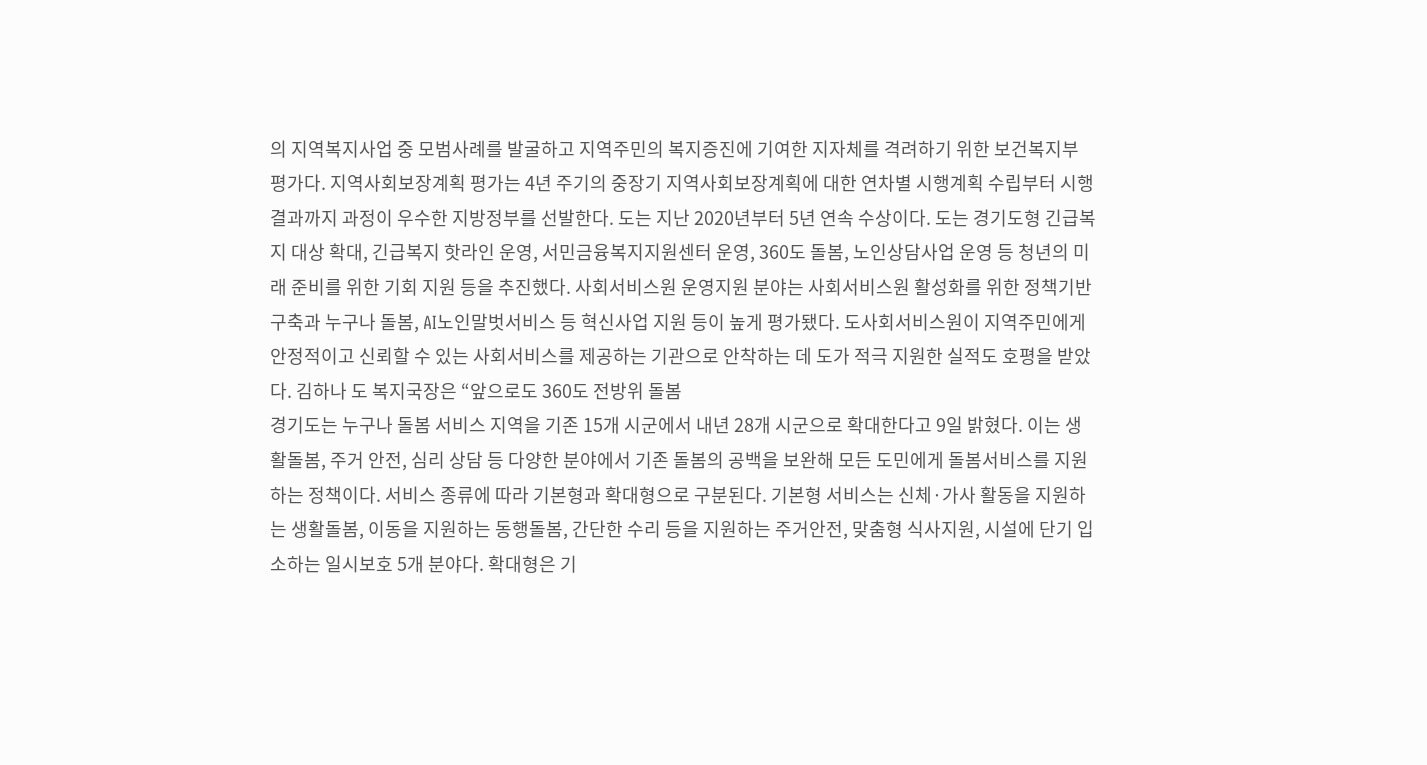의 지역복지사업 중 모범사례를 발굴하고 지역주민의 복지증진에 기여한 지자체를 격려하기 위한 보건복지부 평가다. 지역사회보장계획 평가는 4년 주기의 중장기 지역사회보장계획에 대한 연차별 시행계획 수립부터 시행 결과까지 과정이 우수한 지방정부를 선발한다. 도는 지난 2020년부터 5년 연속 수상이다. 도는 경기도형 긴급복지 대상 확대, 긴급복지 핫라인 운영, 서민금융복지지원센터 운영, 360도 돌봄, 노인상담사업 운영 등 청년의 미래 준비를 위한 기회 지원 등을 추진했다. 사회서비스원 운영지원 분야는 사회서비스원 활성화를 위한 정책기반 구축과 누구나 돌봄, AI노인말벗서비스 등 혁신사업 지원 등이 높게 평가됐다. 도사회서비스원이 지역주민에게 안정적이고 신뢰할 수 있는 사회서비스를 제공하는 기관으로 안착하는 데 도가 적극 지원한 실적도 호평을 받았다. 김하나 도 복지국장은 “앞으로도 360도 전방위 돌봄
경기도는 누구나 돌봄 서비스 지역을 기존 15개 시군에서 내년 28개 시군으로 확대한다고 9일 밝혔다. 이는 생활돌봄, 주거 안전, 심리 상담 등 다양한 분야에서 기존 돌봄의 공백을 보완해 모든 도민에게 돌봄서비스를 지원하는 정책이다. 서비스 종류에 따라 기본형과 확대형으로 구분된다. 기본형 서비스는 신체·가사 활동을 지원하는 생활돌봄, 이동을 지원하는 동행돌봄, 간단한 수리 등을 지원하는 주거안전, 맞춤형 식사지원, 시설에 단기 입소하는 일시보호 5개 분야다. 확대형은 기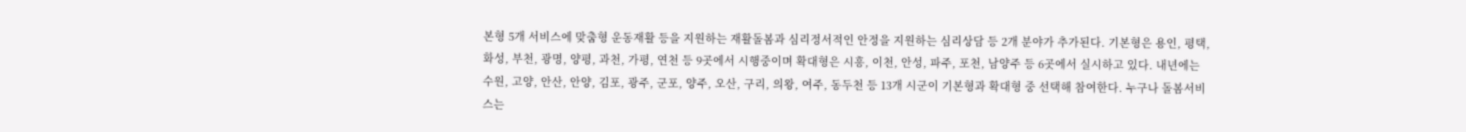본형 5개 서비스에 맞춤형 운동재활 등을 지원하는 재활돌봄과 심리정서적인 안정을 지원하는 심리상담 등 2개 분야가 추가된다. 기본형은 용인, 평택, 화성, 부천, 광명, 양평, 과천, 가평, 연천 등 9곳에서 시행중이며 확대형은 시흥, 이천, 안성, 파주, 포천, 남양주 등 6곳에서 실시하고 있다. 내년에는 수원, 고양, 안산, 안양, 김포, 광주, 군포, 양주, 오산, 구리, 의왕, 여주, 동두천 등 13개 시군이 기본형과 확대형 중 선택해 참여한다. 누구나 돌봄서비스는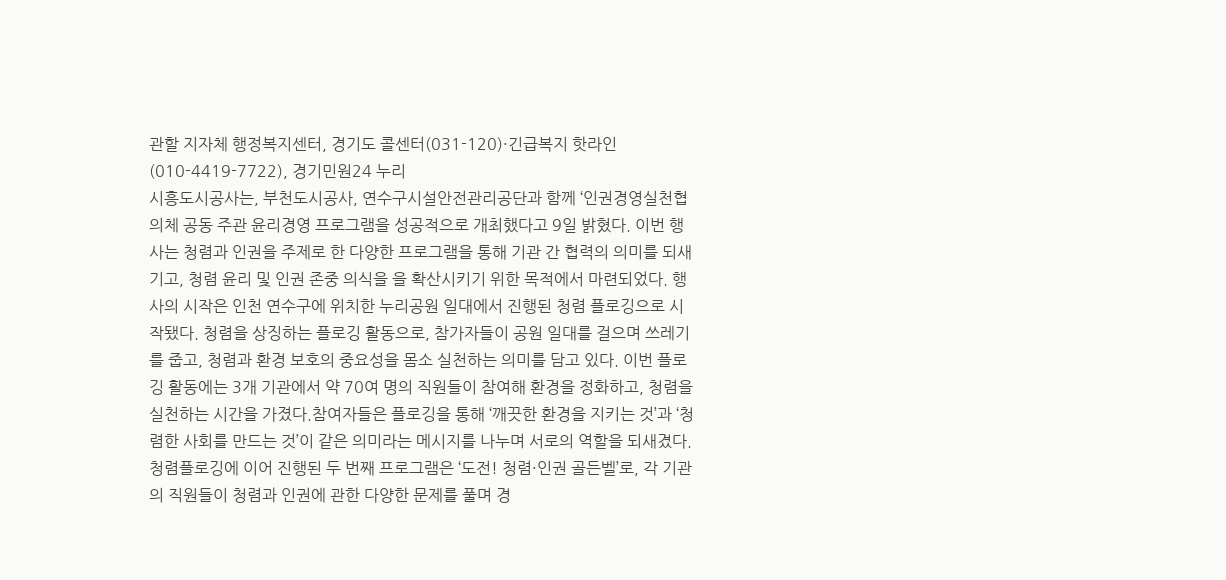관할 지자체 행정복지센터, 경기도 콜센터(031-120)·긴급복지 핫라인(010-4419-7722), 경기민원24 누리
시흥도시공사는, 부천도시공사, 연수구시설안전관리공단과 함께 ‘인권경영실천협의체 공동 주관 윤리경영 프로그램을 성공적으로 개최했다고 9일 밝혔다. 이번 행사는 청렴과 인권을 주제로 한 다양한 프로그램을 통해 기관 간 협력의 의미를 되새기고, 청렴 윤리 및 인권 존중 의식을 을 확산시키기 위한 목적에서 마련되었다. 행사의 시작은 인천 연수구에 위치한 누리공원 일대에서 진행된 청렴 플로깅으로 시작됐다. 청렴을 상징하는 플로깅 활동으로, 참가자들이 공원 일대를 걸으며 쓰레기를 줍고, 청렴과 환경 보호의 중요성을 몸소 실천하는 의미를 담고 있다. 이번 플로깅 활동에는 3개 기관에서 약 70여 명의 직원들이 참여해 환경을 정화하고, 청렴을 실천하는 시간을 가졌다.참여자들은 플로깅을 통해 ‘깨끗한 환경을 지키는 것’과 ‘청렴한 사회를 만드는 것’이 같은 의미라는 메시지를 나누며 서로의 역할을 되새겼다. 청렴플로깅에 이어 진행된 두 번째 프로그램은 ‘도전! 청렴·인권 골든벨’로, 각 기관의 직원들이 청렴과 인권에 관한 다양한 문제를 풀며 경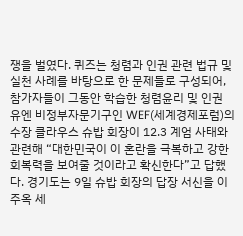쟁을 벌였다. 퀴즈는 청렴과 인권 관련 법규 및 실천 사례를 바탕으로 한 문제들로 구성되어, 참가자들이 그동안 학습한 청렴윤리 및 인권
유엔 비정부자문기구인 WEF(세계경제포럼)의 수장 클라우스 슈밥 회장이 12.3 계엄 사태와 관련해 “대한민국이 이 혼란을 극복하고 강한 회복력을 보여줄 것이라고 확신한다”고 답했다. 경기도는 9일 슈밥 회장의 답장 서신을 이주옥 세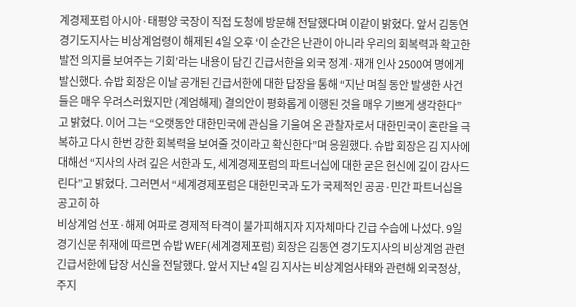계경제포럼 아시아·태평양 국장이 직접 도청에 방문해 전달했다며 이같이 밝혔다. 앞서 김동연 경기도지사는 비상계엄령이 해제된 4일 오후 ‘이 순간은 난관이 아니라 우리의 회복력과 확고한 발전 의지를 보여주는 기회’라는 내용이 담긴 긴급서한을 외국 정계·재개 인사 2500여 명에게 발신했다. 슈밥 회장은 이날 공개된 긴급서한에 대한 답장을 통해 “지난 며칠 동안 발생한 사건들은 매우 우려스러웠지만 (계엄해제) 결의안이 평화롭게 이행된 것을 매우 기쁘게 생각한다”고 밝혔다. 이어 그는 “오랫동안 대한민국에 관심을 기울여 온 관찰자로서 대한민국이 혼란을 극복하고 다시 한번 강한 회복력을 보여줄 것이라고 확신한다”며 응원했다. 슈밥 회장은 김 지사에 대해선 “지사의 사려 깊은 서한과 도, 세계경제포럼의 파트너십에 대한 굳은 헌신에 깊이 감사드린다”고 밝혔다. 그러면서 “세계경제포럼은 대한민국과 도가 국제적인 공공·민간 파트너십을 공고히 하
비상계엄 선포·해제 여파로 경제적 타격이 불가피해지자 지자체마다 긴급 수습에 나섰다. 9일 경기신문 취재에 따르면 슈밥 WEF(세계경제포럼) 회장은 김동연 경기도지사의 비상계엄 관련 긴급서한에 답장 서신을 전달했다. 앞서 지난 4일 김 지사는 비상계엄사태와 관련해 외국정상, 주지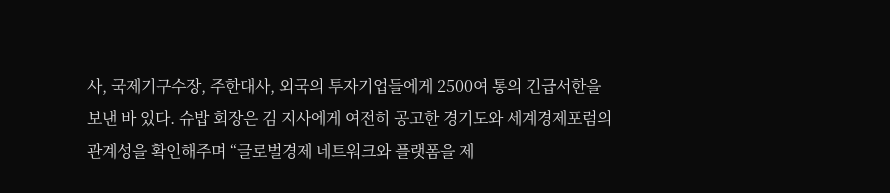사, 국제기구수장, 주한대사, 외국의 투자기업들에게 2500여 통의 긴급서한을 보낸 바 있다. 슈밥 회장은 김 지사에게 여전히 공고한 경기도와 세계경제포럼의 관계성을 확인해주며 “글로벌경제 네트워크와 플랫폼을 제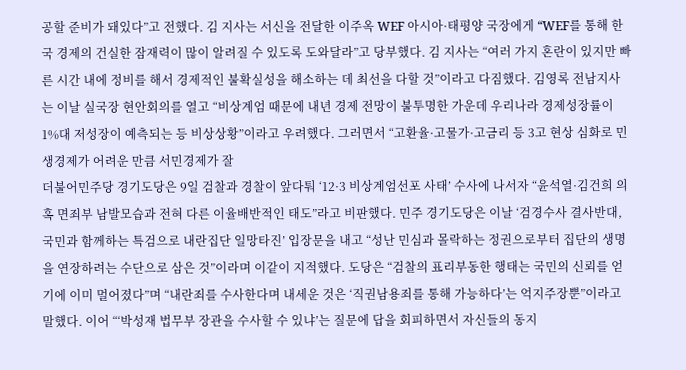공할 준비가 돼있다”고 전했다. 김 지사는 서신을 전달한 이주옥 WEF 아시아·태평양 국장에게 “WEF를 통해 한국 경제의 건실한 잠재력이 많이 알려질 수 있도록 도와달라”고 당부했다. 김 지사는 “여러 가지 혼란이 있지만 빠른 시간 내에 정비를 해서 경제적인 불확실성을 해소하는 데 최선을 다할 것”이라고 다짐했다. 김영록 전남지사는 이날 실국장 현안회의를 열고 “비상계엄 때문에 내년 경제 전망이 불투명한 가운데 우리나라 경제성장률이 1%대 저성장이 예측되는 등 비상상황”이라고 우려했다. 그러면서 “고환율·고물가·고금리 등 3고 현상 심화로 민생경제가 어려운 만큼 서민경제가 잘
더불어민주당 경기도당은 9일 검찰과 경찰이 앞다퉈 ‘12·3 비상계엄선포 사태’ 수사에 나서자 “윤석열·김건희 의혹 면죄부 남발모습과 전혀 다른 이율배반적인 태도”라고 비판했다. 민주 경기도당은 이날 ‘검경수사 결사반대, 국민과 함께하는 특검으로 내란집단 일망타진’ 입장문을 내고 “성난 민심과 몰락하는 정권으로부터 집단의 생명을 연장하려는 수단으로 삼은 것”이라며 이같이 지적했다. 도당은 “검찰의 표리부동한 행태는 국민의 신뢰를 얻기에 이미 멀어졌다”며 “내란죄를 수사한다며 내세운 것은 ‘직권남용죄를 통해 가능하다’는 억지주장뿐”이라고 말했다. 이어 “‘박성재 법무부 장관을 수사할 수 있냐’는 질문에 답을 회피하면서 자신들의 동지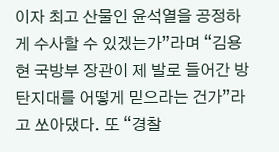이자 최고 산물인 윤석열을 공정하게 수사할 수 있겠는가”라며 “김용현 국방부 장관이 제 발로 들어간 방탄지대를 어떻게 믿으라는 건가”라고 쏘아댔다. 또 “경찰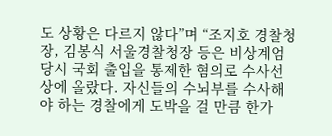도 상황은 다르지 않다”며 “조지호 경찰청장, 김봉식 서울경찰청장 등은 비상계엄 당시 국회 출입을 통제한 혐의로 수사선상에 올랐다. 자신들의 수뇌부를 수사해야 하는 경찰에게 도박을 걸 만큼 한가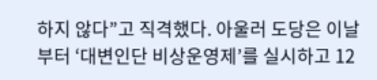하지 않다”고 직격했다. 아울러 도당은 이날부터 ‘대변인단 비상운영제’를 실시하고 12